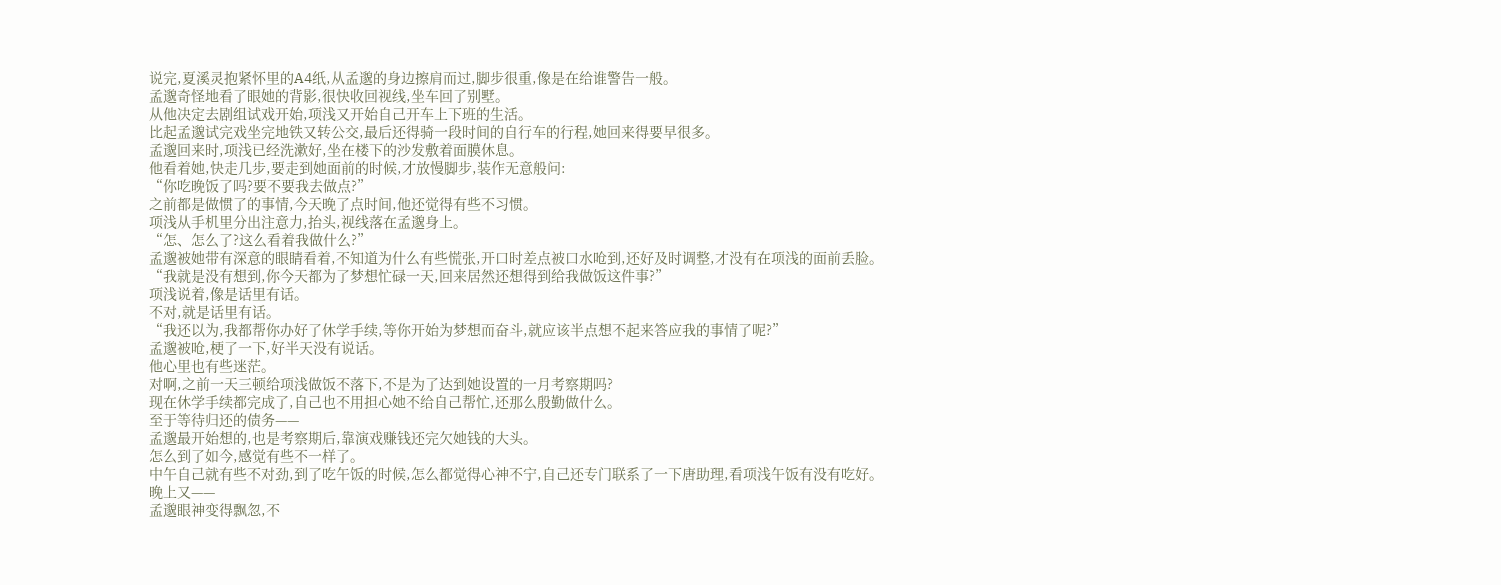说完,夏溪灵抱紧怀里的A4纸,从孟邈的身边擦肩而过,脚步很重,像是在给谁警告一般。
孟邈奇怪地看了眼她的背影,很快收回视线,坐车回了别墅。
从他决定去剧组试戏开始,项浅又开始自己开车上下班的生活。
比起孟邈试完戏坐完地铁又转公交,最后还得骑一段时间的自行车的行程,她回来得要早很多。
孟邈回来时,项浅已经洗漱好,坐在楼下的沙发敷着面膜休息。
他看着她,快走几步,要走到她面前的时候,才放慢脚步,装作无意般问:
“你吃晚饭了吗?要不要我去做点?”
之前都是做惯了的事情,今天晚了点时间,他还觉得有些不习惯。
项浅从手机里分出注意力,抬头,视线落在孟邈身上。
“怎、怎么了?这么看着我做什么?”
孟邈被她带有深意的眼睛看着,不知道为什么有些慌张,开口时差点被口水呛到,还好及时调整,才没有在项浅的面前丢脸。
“我就是没有想到,你今天都为了梦想忙碌一天,回来居然还想得到给我做饭这件事?”
项浅说着,像是话里有话。
不对,就是话里有话。
“我还以为,我都帮你办好了休学手续,等你开始为梦想而奋斗,就应该半点想不起来答应我的事情了呢?”
孟邈被呛,梗了一下,好半天没有说话。
他心里也有些迷茫。
对啊,之前一天三顿给项浅做饭不落下,不是为了达到她设置的一月考察期吗?
现在休学手续都完成了,自己也不用担心她不给自己帮忙,还那么殷勤做什么。
至于等待归还的债务——
孟邈最开始想的,也是考察期后,靠演戏赚钱还完欠她钱的大头。
怎么到了如今,感觉有些不一样了。
中午自己就有些不对劲,到了吃午饭的时候,怎么都觉得心神不宁,自己还专门联系了一下唐助理,看项浅午饭有没有吃好。
晚上又——
孟邈眼神变得飘忽,不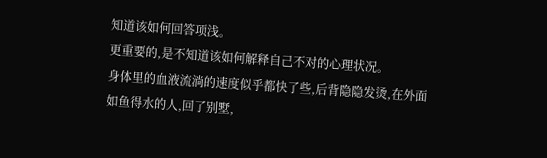知道该如何回答项浅。
更重要的,是不知道该如何解释自己不对的心理状况。
身体里的血液流淌的速度似乎都快了些,后背隐隐发烫,在外面如鱼得水的人,回了别墅,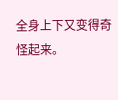全身上下又变得奇怪起来。